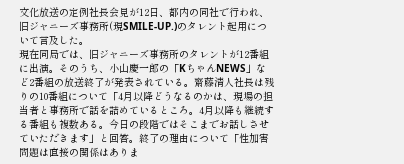文化放送の定例社長会見が12日、都内の同社で行われ、旧ジャニーズ事務所(現SMILE-UP.)のタレント起用について言及した。
現在同局では、旧ジャニーズ事務所のタレントが12番組に出演。そのうち、小山慶一郎の「KちゃんNEWS」など2番組の放送終了が発表されている。齋藤清人社長は残りの10番組について「4月以降どうなるのかは、現場の担当者と事務所で話を詰めているところ。4月以降も継続する番組も複数ある。今日の段階ではそこまでお話しさせていただきます」と回答。終了の理由について「性加害問題は直接の関係はありま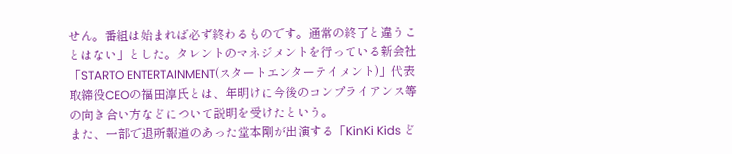せん。番組は始まれば必ず終わるものです。通常の終了と違うことはない」とした。タレントのマネジメントを行っている新会社「STARTO ENTERTAINMENT(スタートエンターテイメント)」代表取締役CEOの福田淳氏とは、年明けに今後のコンプライアンス等の向き合い方などについて説明を受けたという。
また、一部で退所報道のあった堂本剛が出演する「KinKi Kids ど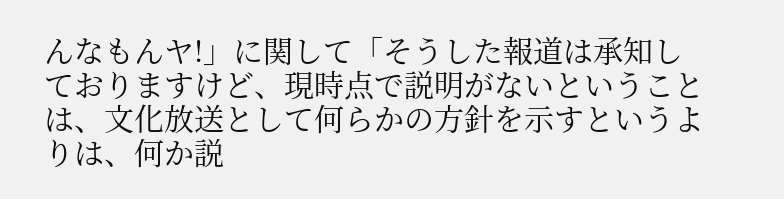んなもんヤ!」に関して「そうした報道は承知しておりますけど、現時点で説明がないということは、文化放送として何らかの方針を示すというよりは、何か説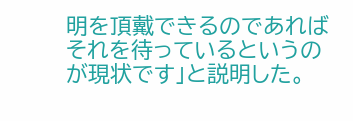明を頂戴できるのであればそれを待っているというのが現状です」と説明した。